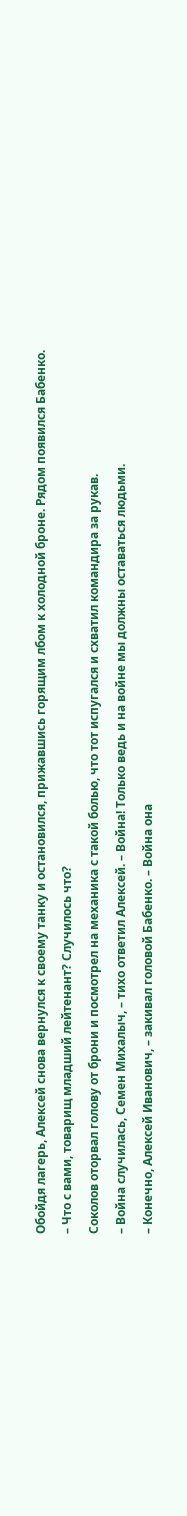Обойдя лагерь, Алексей снова вернулся к своему танку и остановился, прижавшись горящим лбом к холодной броне. Рядом появился Бабенко.
– Что с вами, товарищ младший лейтенант? Случилось что?
Соколов оторвал голову от брони и посмотрел на механика с такой болью, что тот испугался и схватил командира за рукав.
– Война случилась, Семен Михалыч, – тихо ответил Алексей. – Война! Только ведь и на войне мы должны оставаться людьми.
– Конечно, Алексей Иванович, – закивал головой Бабенко. – Война она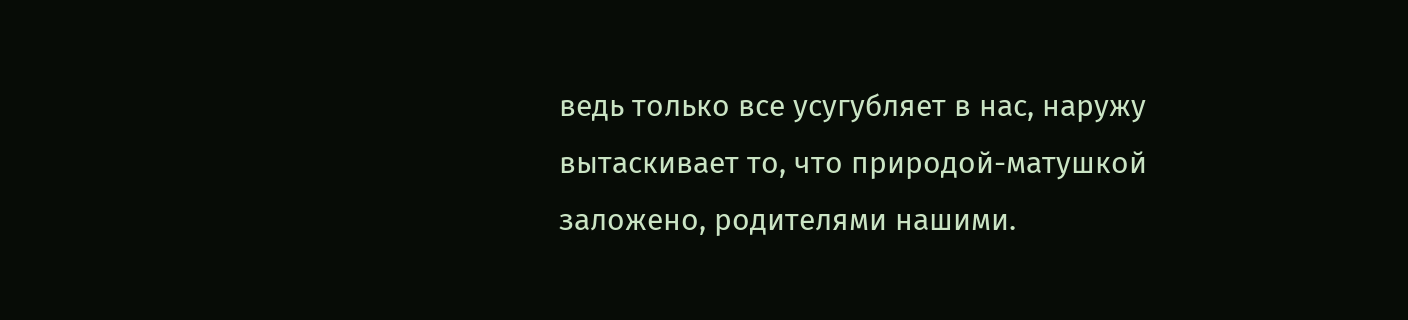ведь только все усугубляет в нас, наружу вытаскивает то, что природой-матушкой заложено, родителями нашими.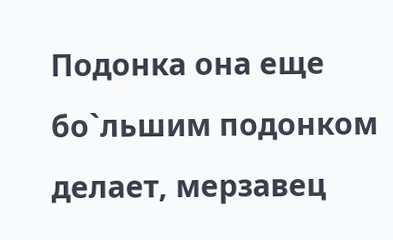Подонка она еще бо`льшим подонком делает, мерзавец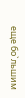еще бо`льшим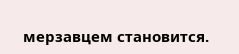мерзавцем становится.